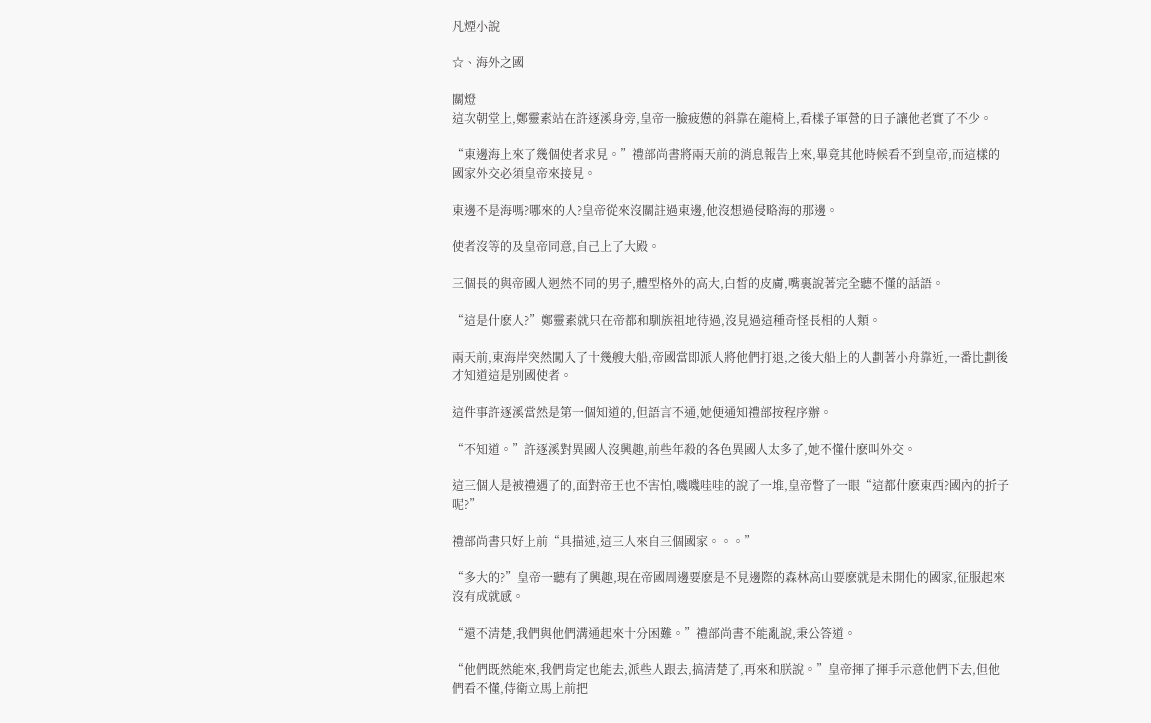凡煙小說

☆、海外之國

關燈
這次朝堂上,鄭靈素站在許逐溪身旁,皇帝一臉疲憊的斜靠在龍椅上,看樣子軍營的日子讓他老實了不少。

“東邊海上來了幾個使者求見。”禮部尚書將兩天前的消息報告上來,畢竟其他時候看不到皇帝,而這樣的國家外交必須皇帝來接見。

東邊不是海嗎?哪來的人?皇帝從來沒關註過東邊,他沒想過侵略海的那邊。

使者沒等的及皇帝同意,自己上了大殿。

三個長的與帝國人迥然不同的男子,體型格外的高大,白皙的皮膚,嘴裏說著完全聽不懂的話語。

“這是什麽人?”鄭靈素就只在帝都和馴族祖地待過,沒見過這種奇怪長相的人類。

兩天前,東海岸突然闖入了十幾艘大船,帝國當即派人將他們打退,之後大船上的人劃著小舟靠近,一番比劃後才知道這是別國使者。

這件事許逐溪當然是第一個知道的,但語言不通,她便通知禮部按程序辦。

“不知道。”許逐溪對異國人沒興趣,前些年殺的各色異國人太多了,她不懂什麽叫外交。

這三個人是被禮遇了的,面對帝王也不害怕,嘰嘰哇哇的說了一堆,皇帝瞥了一眼“這都什麽東西?國內的折子呢?”

禮部尚書只好上前“具描述,這三人來自三個國家。。。”

“多大的?”皇帝一聽有了興趣,現在帝國周邊要麽是不見邊際的森林高山要麽就是未開化的國家,征服起來沒有成就感。

“還不清楚,我們與他們溝通起來十分困難。”禮部尚書不能亂說,秉公答道。

“他們既然能來,我們肯定也能去,派些人跟去,搞清楚了,再來和朕說。”皇帝揮了揮手示意他們下去,但他們看不懂,侍衛立馬上前把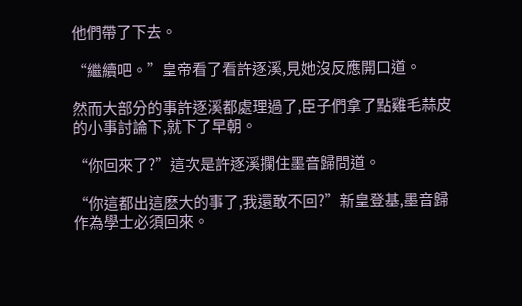他們帶了下去。

“繼續吧。”皇帝看了看許逐溪,見她沒反應開口道。

然而大部分的事許逐溪都處理過了,臣子們拿了點雞毛蒜皮的小事討論下,就下了早朝。

“你回來了?”這次是許逐溪攔住墨音歸問道。

“你這都出這麽大的事了,我還敢不回?”新皇登基,墨音歸作為學士必須回來。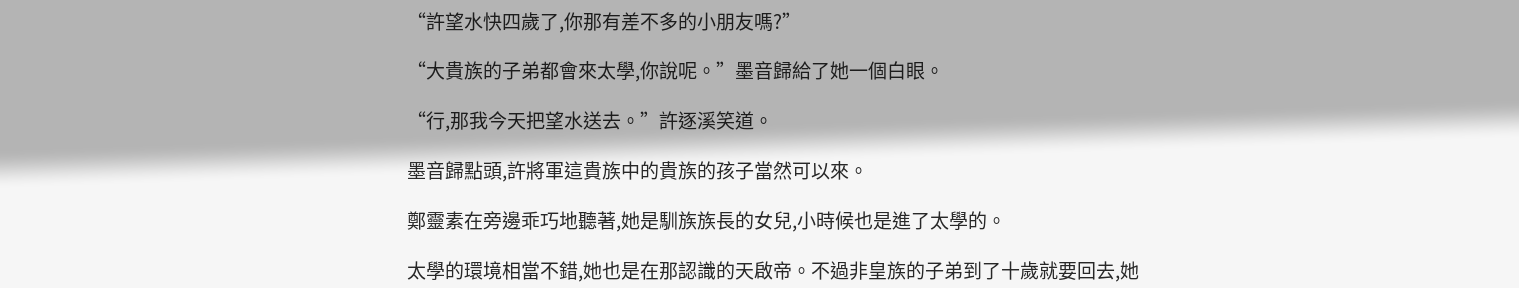“許望水快四歲了,你那有差不多的小朋友嗎?”

“大貴族的子弟都會來太學,你說呢。”墨音歸給了她一個白眼。

“行,那我今天把望水送去。”許逐溪笑道。

墨音歸點頭,許將軍這貴族中的貴族的孩子當然可以來。

鄭靈素在旁邊乖巧地聽著,她是馴族族長的女兒,小時候也是進了太學的。

太學的環境相當不錯,她也是在那認識的天啟帝。不過非皇族的子弟到了十歲就要回去,她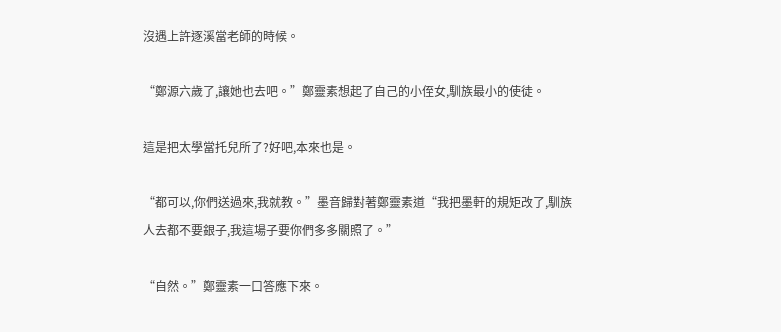沒遇上許逐溪當老師的時候。

“鄭源六歲了,讓她也去吧。”鄭靈素想起了自己的小侄女,馴族最小的使徒。

這是把太學當托兒所了?好吧,本來也是。

“都可以,你們送過來,我就教。”墨音歸對著鄭靈素道“我把墨軒的規矩改了,馴族人去都不要銀子,我這場子要你們多多關照了。”

“自然。”鄭靈素一口答應下來。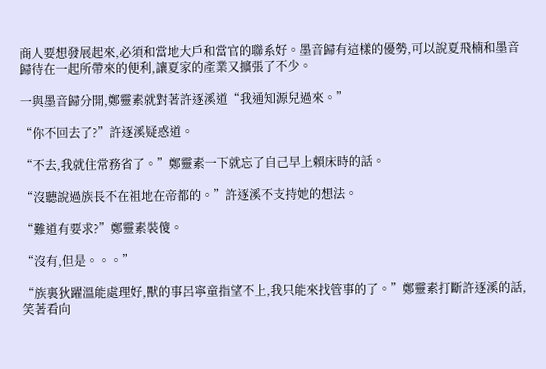商人要想發展起來,必須和當地大戶和當官的聯系好。墨音歸有這樣的優勢,可以說夏飛楠和墨音歸待在一起所帶來的便利,讓夏家的產業又擴張了不少。

一與墨音歸分開,鄭靈素就對著許逐溪道“我通知源兒過來。”

“你不回去了?”許逐溪疑惑道。

“不去,我就住常務省了。”鄭靈素一下就忘了自己早上賴床時的話。

“沒聽說過族長不在祖地在帝都的。”許逐溪不支持她的想法。

“難道有要求?”鄭靈素裝傻。

“沒有,但是。。。”

“族裏狄躍溫能處理好,獸的事呂寧童指望不上,我只能來找管事的了。”鄭靈素打斷許逐溪的話,笑著看向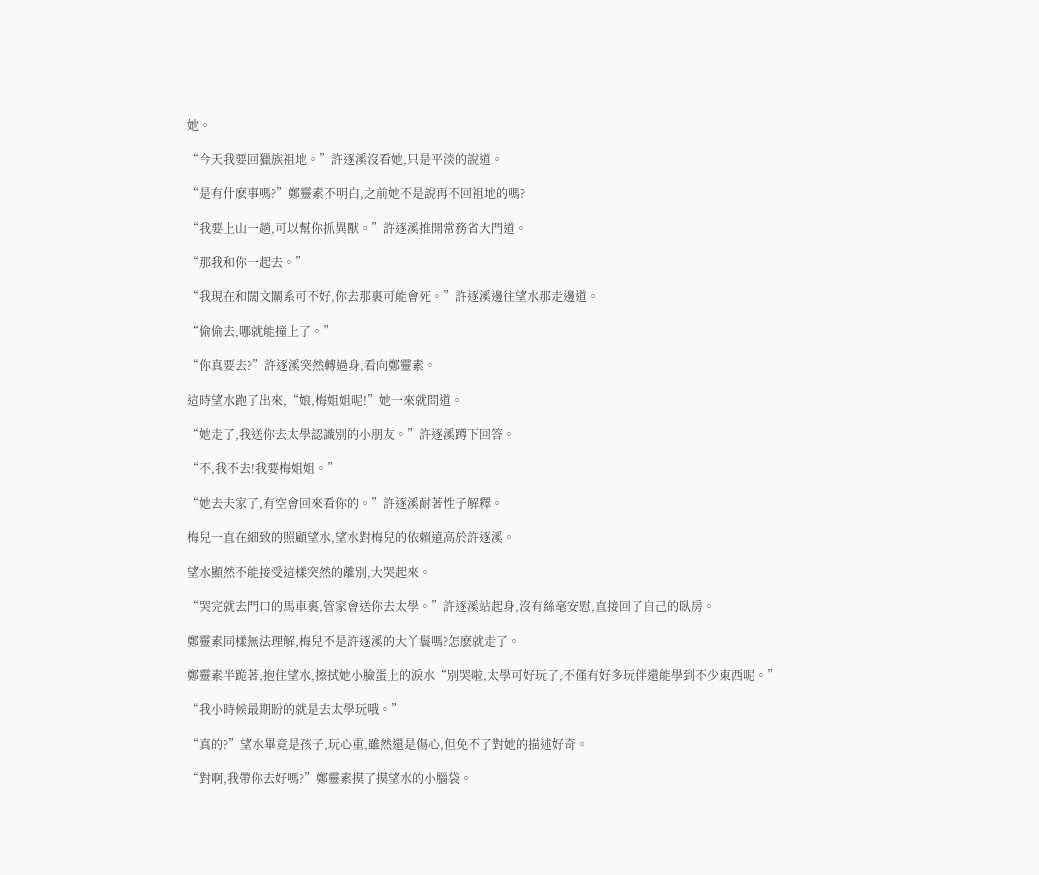她。

“今天我要回獵族祖地。”許逐溪沒看她,只是平淡的說道。

“是有什麽事嗎?”鄭靈素不明白,之前她不是說再不回祖地的嗎?

“我要上山一趟,可以幫你抓異獸。”許逐溪推開常務省大門道。

“那我和你一起去。”

“我現在和闊文關系可不好,你去那裏可能會死。”許逐溪邊往望水那走邊道。

“偷偷去,哪就能撞上了。”

“你真要去?”許逐溪突然轉過身,看向鄭靈素。

這時望水跑了出來,“娘,梅姐姐呢!”她一來就問道。

“她走了,我送你去太學認識別的小朋友。”許逐溪蹲下回答。

“不,我不去!我要梅姐姐。”

“她去夫家了,有空會回來看你的。”許逐溪耐著性子解釋。

梅兒一直在細致的照顧望水,望水對梅兒的依賴遠高於許逐溪。

望水顯然不能接受這樣突然的離別,大哭起來。

“哭完就去門口的馬車裏,管家會送你去太學。”許逐溪站起身,沒有絲毫安慰,直接回了自己的臥房。

鄭靈素同樣無法理解,梅兒不是許逐溪的大丫鬟嗎?怎麽就走了。

鄭靈素半跪著,抱住望水,擦拭她小臉蛋上的淚水“別哭啦,太學可好玩了,不僅有好多玩伴還能學到不少東西呢。”

“我小時候最期盼的就是去太學玩哦。”

“真的?”望水畢竟是孩子,玩心重,雖然還是傷心,但免不了對她的描述好奇。

“對啊,我帶你去好嗎?”鄭靈素摸了摸望水的小腦袋。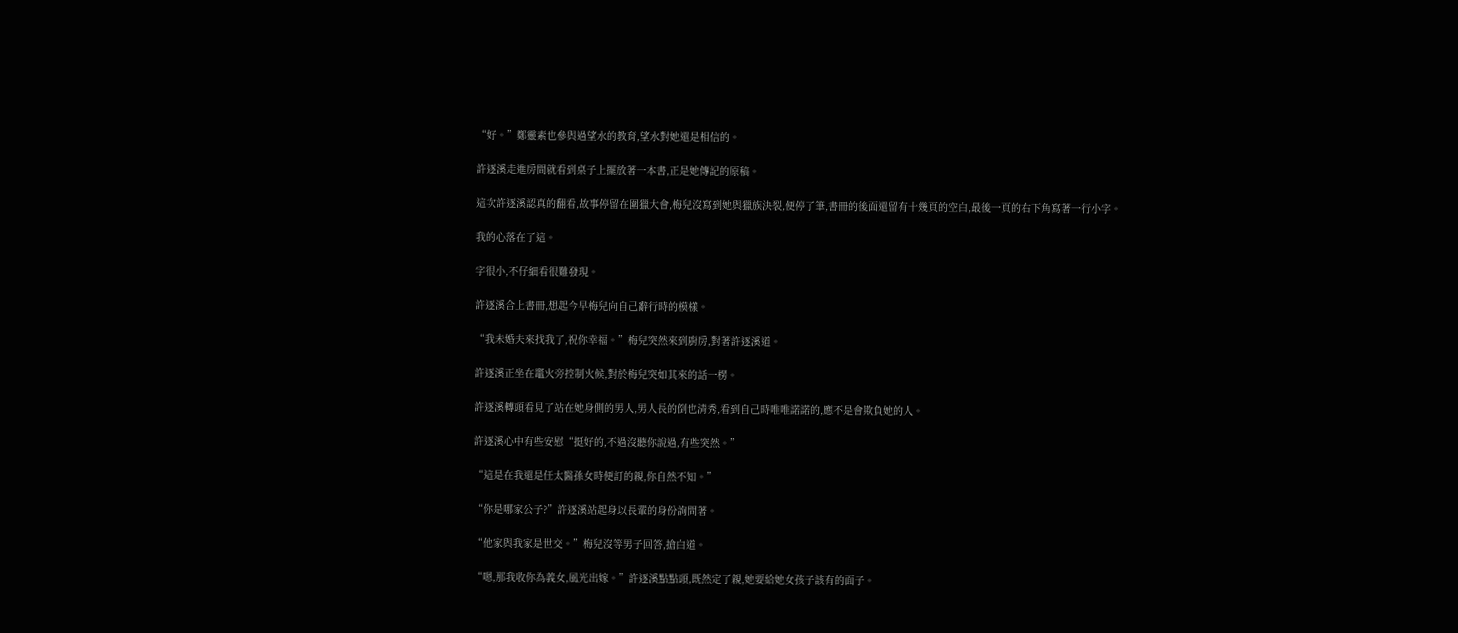“好。”鄭靈素也參與過望水的教育,望水對她還是相信的。

許逐溪走進房間就看到桌子上擺放著一本書,正是她傳記的原稿。

這次許逐溪認真的翻看,故事停留在圍獵大會,梅兒沒寫到她與獵族決裂,便停了筆,書冊的後面還留有十幾頁的空白,最後一頁的右下角寫著一行小字。

我的心落在了這。

字很小,不仔細看很難發現。

許逐溪合上書冊,想起今早梅兒向自己辭行時的模樣。

“我未婚夫來找我了,祝你幸福。”梅兒突然來到廚房,對著許逐溪道。

許逐溪正坐在竈火旁控制火候,對於梅兒突如其來的話一楞。

許逐溪轉頭看見了站在她身側的男人,男人長的倒也清秀,看到自己時唯唯諾諾的,應不是會欺負她的人。

許逐溪心中有些安慰“挺好的,不過沒聽你說過,有些突然。”

“這是在我還是任太醫孫女時便訂的親,你自然不知。”

“你是哪家公子?”許逐溪站起身以長輩的身份詢問著。

“他家與我家是世交。”梅兒沒等男子回答,搶白道。

“嗯,那我收你為義女,風光出嫁。”許逐溪點點頭,既然定了親,她要給她女孩子該有的面子。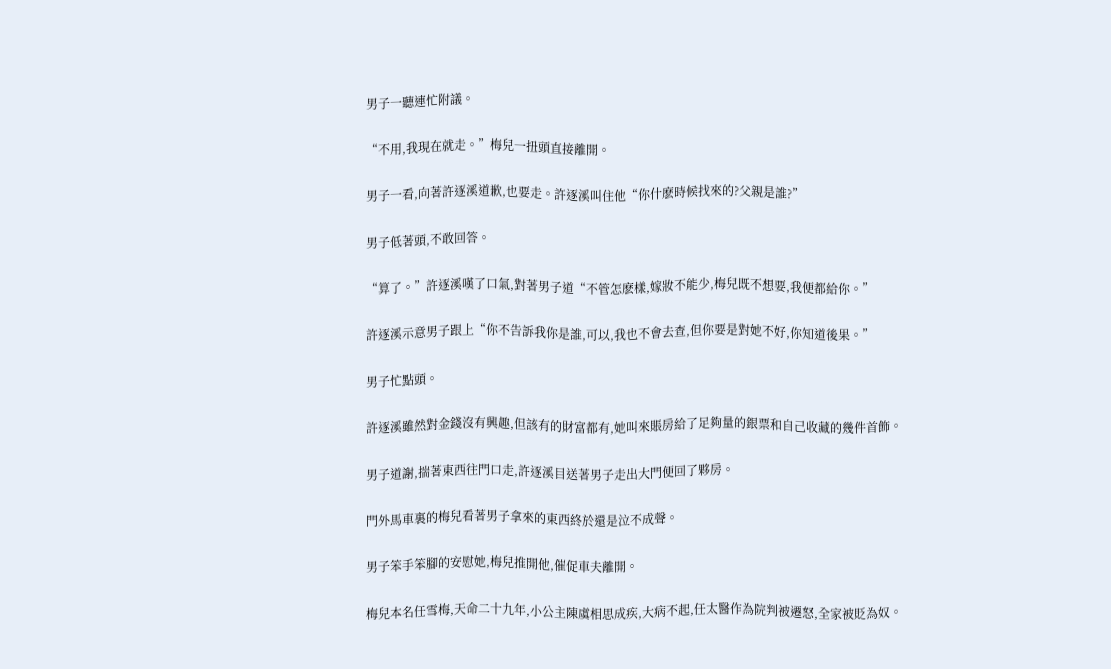男子一聽連忙附議。

“不用,我現在就走。”梅兒一扭頭直接離開。

男子一看,向著許逐溪道歉,也要走。許逐溪叫住他“你什麽時候找來的?父親是誰?”

男子低著頭,不敢回答。

“算了。”許逐溪嘆了口氣,對著男子道“不管怎麽樣,嫁妝不能少,梅兒既不想要,我便都給你。”

許逐溪示意男子跟上“你不告訴我你是誰,可以,我也不會去查,但你要是對她不好,你知道後果。”

男子忙點頭。

許逐溪雖然對金錢沒有興趣,但該有的財富都有,她叫來賬房給了足夠量的銀票和自己收藏的幾件首飾。

男子道謝,揣著東西往門口走,許逐溪目送著男子走出大門便回了夥房。

門外馬車裏的梅兒看著男子拿來的東西終於還是泣不成聲。

男子笨手笨腳的安慰她,梅兒推開他,催促車夫離開。

梅兒本名任雪梅,天命二十九年,小公主陳虞相思成疾,大病不起,任太醫作為院判被遷怒,全家被貶為奴。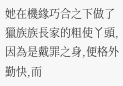她在機緣巧合之下做了獵族族長家的粗使丫頭,因為是戴罪之身,便格外勤快,而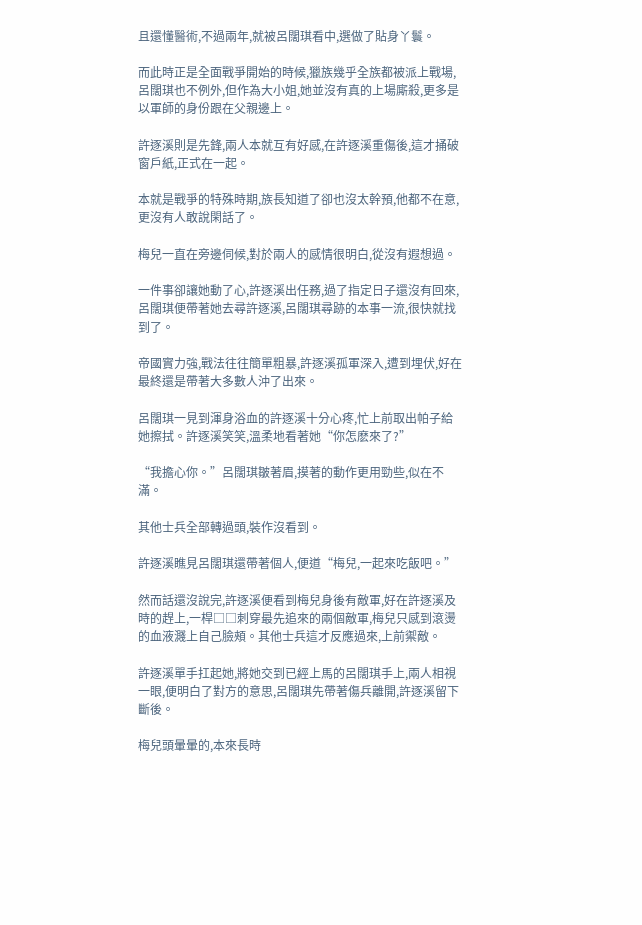且還懂醫術,不過兩年,就被呂闊琪看中,選做了貼身丫鬟。

而此時正是全面戰爭開始的時候,獵族幾乎全族都被派上戰場,呂闊琪也不例外,但作為大小姐,她並沒有真的上場廝殺,更多是以軍師的身份跟在父親邊上。

許逐溪則是先鋒,兩人本就互有好感,在許逐溪重傷後,這才捅破窗戶紙,正式在一起。

本就是戰爭的特殊時期,族長知道了卻也沒太幹預,他都不在意,更沒有人敢說閑話了。

梅兒一直在旁邊伺候,對於兩人的感情很明白,從沒有遐想過。

一件事卻讓她動了心,許逐溪出任務,過了指定日子還沒有回來,呂闊琪便帶著她去尋許逐溪,呂闊琪尋跡的本事一流,很快就找到了。

帝國實力強,戰法往往簡單粗暴,許逐溪孤軍深入,遭到埋伏,好在最終還是帶著大多數人沖了出來。

呂闊琪一見到渾身浴血的許逐溪十分心疼,忙上前取出帕子給她擦拭。許逐溪笑笑,溫柔地看著她“你怎麽來了?”

“我擔心你。”呂闊琪皺著眉,摸著的動作更用勁些,似在不滿。

其他士兵全部轉過頭,裝作沒看到。

許逐溪瞧見呂闊琪還帶著個人,便道“梅兒,一起來吃飯吧。”

然而話還沒說完,許逐溪便看到梅兒身後有敵軍,好在許逐溪及時的趕上,一桿□□刺穿最先追來的兩個敵軍,梅兒只感到滾燙的血液濺上自己臉頰。其他士兵這才反應過來,上前禦敵。

許逐溪單手扛起她,將她交到已經上馬的呂闊琪手上,兩人相視一眼,便明白了對方的意思,呂闊琪先帶著傷兵離開,許逐溪留下斷後。

梅兒頭暈暈的,本來長時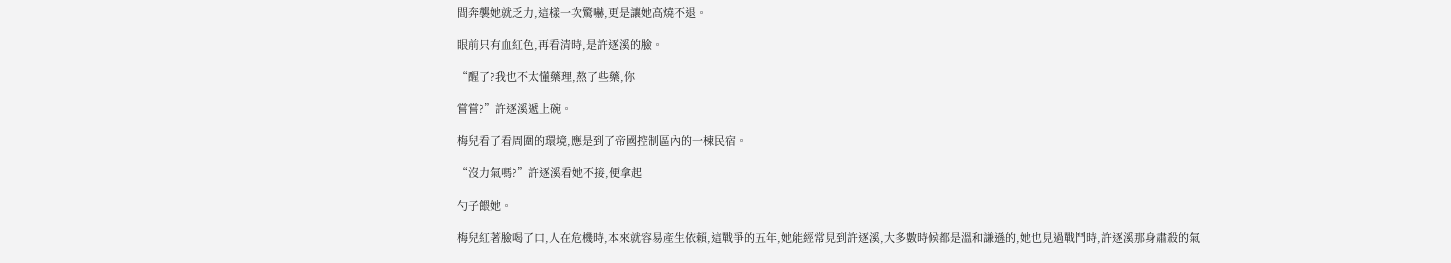間奔襲她就乏力,這樣一次驚嚇,更是讓她高燒不退。

眼前只有血紅色,再看清時,是許逐溪的臉。

“醒了?我也不太懂藥理,熬了些藥,你

嘗嘗?”許逐溪遞上碗。

梅兒看了看周圍的環境,應是到了帝國控制區內的一棟民宿。

“沒力氣嗎?”許逐溪看她不接,便拿起

勺子餵她。

梅兒紅著臉喝了口,人在危機時,本來就容易產生依賴,這戰爭的五年,她能經常見到許逐溪,大多數時候都是溫和謙遜的,她也見過戰鬥時,許逐溪那身肅殺的氣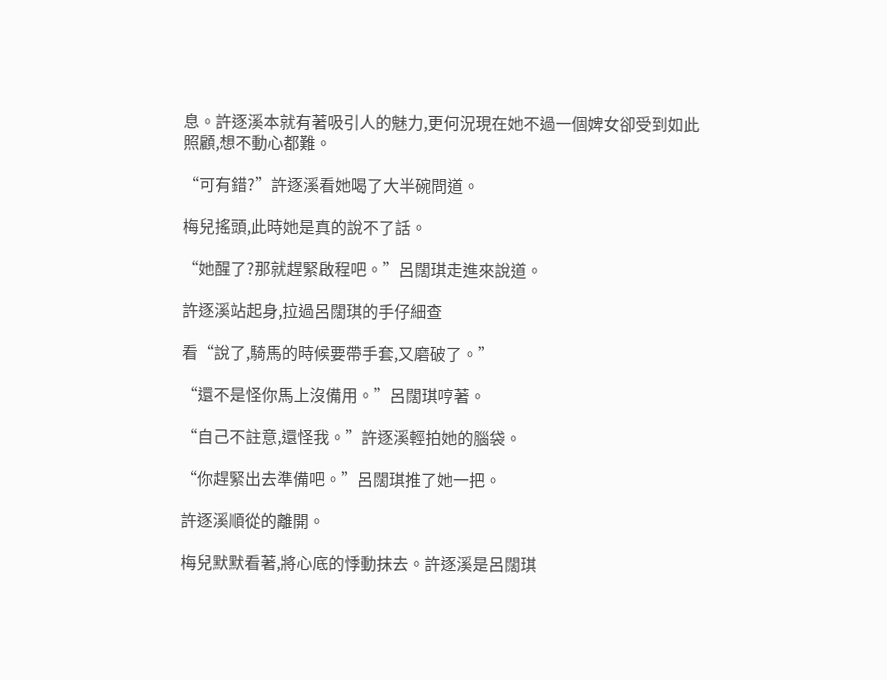息。許逐溪本就有著吸引人的魅力,更何況現在她不過一個婢女卻受到如此照顧,想不動心都難。

“可有錯?”許逐溪看她喝了大半碗問道。

梅兒搖頭,此時她是真的說不了話。

“她醒了?那就趕緊啟程吧。”呂闊琪走進來說道。

許逐溪站起身,拉過呂闊琪的手仔細查

看“說了,騎馬的時候要帶手套,又磨破了。”

“還不是怪你馬上沒備用。”呂闊琪哼著。

“自己不註意,還怪我。”許逐溪輕拍她的腦袋。

“你趕緊出去準備吧。”呂闊琪推了她一把。

許逐溪順從的離開。

梅兒默默看著,將心底的悸動抹去。許逐溪是呂闊琪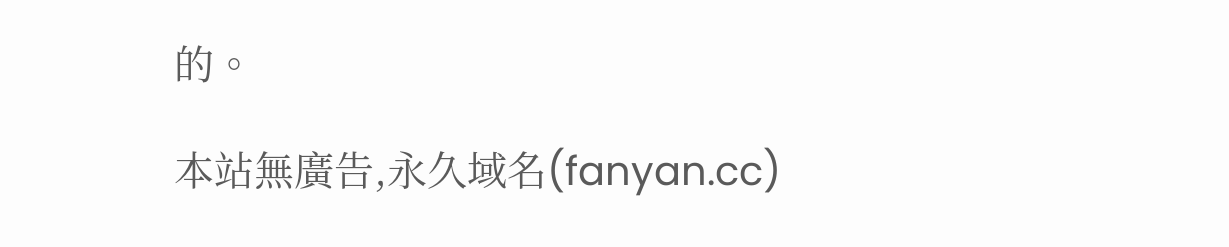的。

本站無廣告,永久域名(fanyan.cc)